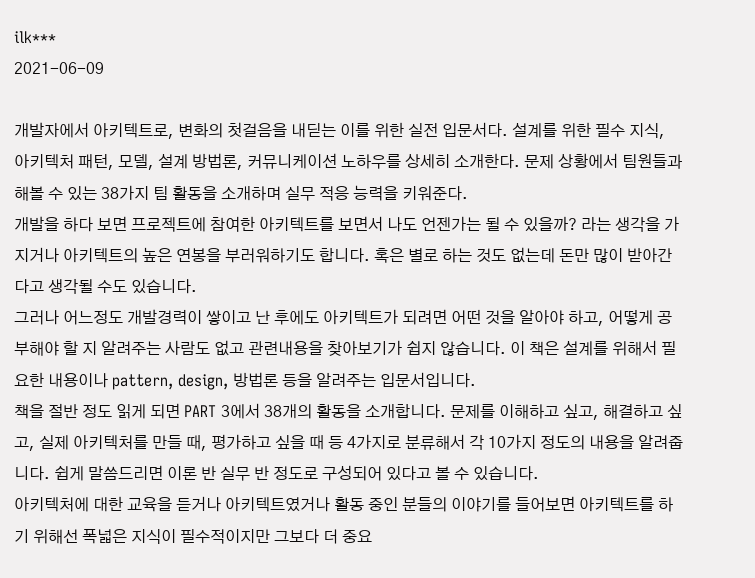ilk***
2021-06-09

개발자에서 아키텍트로, 변화의 첫걸음을 내딛는 이를 위한 실전 입문서다. 설계를 위한 필수 지식, 아키텍처 패턴, 모델, 설계 방법론, 커뮤니케이션 노하우를 상세히 소개한다. 문제 상황에서 팀원들과 해볼 수 있는 38가지 팀 활동을 소개하며 실무 적응 능력을 키워준다.
개발을 하다 보면 프로젝트에 참여한 아키텍트를 보면서 나도 언젠가는 될 수 있을까? 라는 생각을 가지거나 아키텍트의 높은 연봉을 부러워하기도 합니다. 혹은 별로 하는 것도 없는데 돈만 많이 받아간다고 생각될 수도 있습니다.
그러나 어느정도 개발경력이 쌓이고 난 후에도 아키텍트가 되려면 어떤 것을 알아야 하고, 어떻게 공부해야 할 지 알려주는 사람도 없고 관련내용을 찾아보기가 쉽지 않습니다. 이 책은 설계를 위해서 필요한 내용이나 pattern, design, 방법론 등을 알려주는 입문서입니다.
책을 절반 정도 읽게 되면 PART 3에서 38개의 활동을 소개합니다. 문제를 이해하고 싶고, 해결하고 싶고, 실제 아키텍처를 만들 때, 평가하고 싶을 때 등 4가지로 분류해서 각 10가지 정도의 내용을 알려줍니다. 쉽게 말씀드리면 이론 반 실무 반 정도로 구성되어 있다고 볼 수 있습니다.
아키텍처에 대한 교육을 듣거나 아키텍트였거나 활동 중인 분들의 이야기를 들어보면 아키텍트를 하기 위해선 폭넓은 지식이 필수적이지만 그보다 더 중요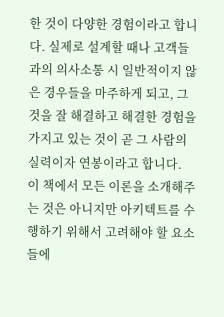한 것이 다양한 경험이라고 합니다. 실제로 설계할 때나 고객들과의 의사소통 시 일반적이지 않은 경우들을 마주하게 되고, 그것을 잘 해결하고 해결한 경험을 가지고 있는 것이 곧 그 사람의 실력이자 연봉이라고 합니다.
이 책에서 모든 이론을 소개해주는 것은 아니지만 아키텍트를 수행하기 위해서 고려해야 할 요소들에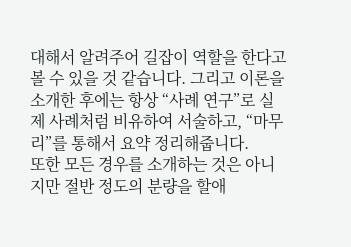대해서 알려주어 길잡이 역할을 한다고 볼 수 있을 것 같습니다. 그리고 이론을 소개한 후에는 항상 “사례 연구”로 실제 사례처럼 비유하여 서술하고, “마무리”를 통해서 요약 정리해줍니다.
또한 모든 경우를 소개하는 것은 아니지만 절반 정도의 분량을 할애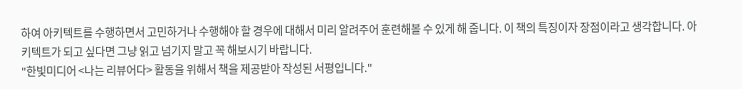하여 아키텍트를 수행하면서 고민하거나 수행해야 할 경우에 대해서 미리 알려주어 훈련해볼 수 있게 해 줍니다. 이 책의 특징이자 장점이라고 생각합니다. 아키텍트가 되고 싶다면 그냥 읽고 넘기지 말고 꼭 해보시기 바랍니다.
"한빛미디어 <나는 리뷰어다> 활동을 위해서 책을 제공받아 작성된 서평입니다."